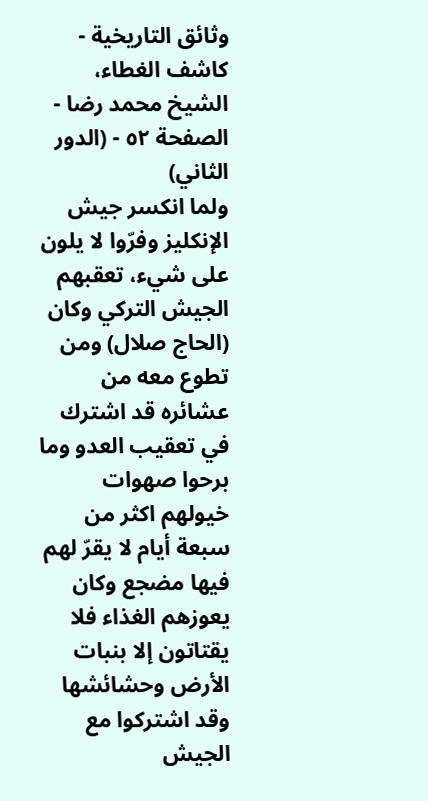وثائق التاريخية - كاشف الغطاء، الشيخ محمد رضا - الصفحة ٥٢ - (الدور الثاني)
ولما انكسر جيش الإنكليز وفرّوا لا يلون على شيء، تعقبهم الجيش التركي وكان (الحاج صلال) ومن تطوع معه من عشائره قد اشترك في تعقيب العدو وما برحوا صهوات خيولهم اكثر من سبعة أيام لا يقرّ لهم فيها مضجع وكان يعوزهم الغذاء فلا يقتاتون إلا بنبات الأرض وحشائشها وقد اشتركوا مع الجيش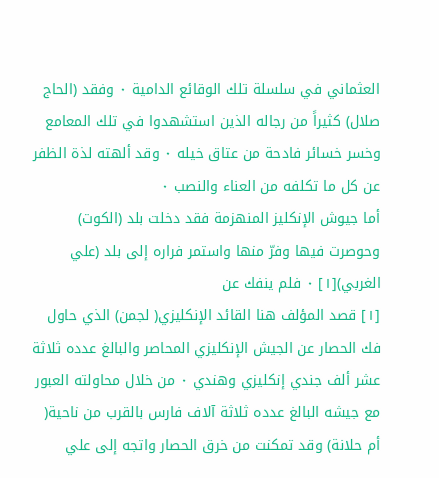العثماني في سلسلة تلك الوقائع الدامية ٠ وفقد (الحاج صلال) كثيراً من رجاله الذين استشهدوا في تلك المعامع وخسر خسائر فادحة من عتاق خيله ٠ وقد ألهته لذة الظفر عن كل ما تكلفه من العناء والنصب ٠
أما جيوش الإنكليز المنهزمة فقد دخلت بلد (الكوت) وحوصرت فيها وفرّ منها واستمر فراره إلى بلد (علي الغربي)[١] ٠ فلم ينفك عن
[١] قصد المؤلف هنا القائد الإنكليزي( لجمن) الذي حاول فك الحصار عن الجيش الإنكليزي المحاصر والبالغ عدده ثلاثة عشر ألف جندي إنكليزي وهندي ٠ من خلال محاولته العبور مع جيشه البالغ عدده ثلاثة آلاف فارس بالقرب من ناحية( أم حلانة) وقد تمكنت من خرق الحصار واتجه إلى علي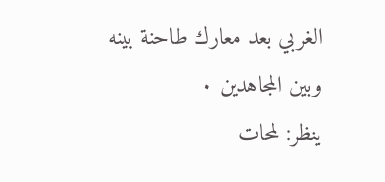الغربي بعد معارك طاحنة بينه وبين المجاهدين ٠
ينظر: لمحات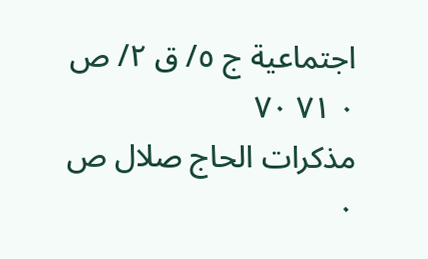اجتماعية ج ٥/ ق ٢/ ص ٠ ٧١ ٧٠
مذكرات الحاج صلال ص ٠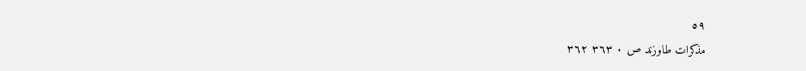٥٩
مذكرات طاوزند ص ٠ ٣٦٣ ٣٦٢